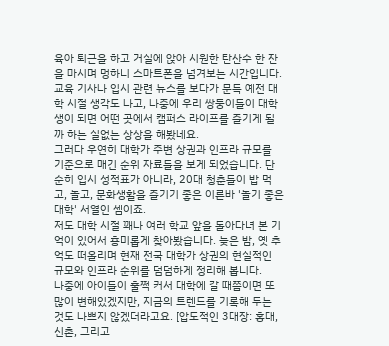육아 퇴근을 하고 거실에 앉아 시원한 탄산수 한 잔을 마시며 멍하니 스마트폰을 넘겨보는 시간입니다. 교육 기사나 입시 관련 뉴스를 보다가 문득 예전 대학 시절 생각도 나고, 나중에 우리 쌍둥이들이 대학생이 되면 어떤 곳에서 캠퍼스 라이프를 즐기게 될까 하는 실없는 상상을 해봤네요.
그러다 우연히 대학가 주변 상권과 인프라 규모를 기준으로 매긴 순위 자료들을 보게 되었습니다. 단순히 입시 성적표가 아니라, 20대 청춘들이 밥 먹고, 놀고, 문화생활을 즐기기 좋은 이른바 '놀기 좋은 대학' 서열인 셈이죠.
저도 대학 시절 꽤나 여러 학교 앞을 돌아다녀 본 기억이 있어서 흥미롭게 찾아봤습니다. 늦은 밤, 옛 추억도 떠올리며 현재 전국 대학가 상권의 현실적인 규모와 인프라 순위를 덤덤하게 정리해 봅니다.
나중에 아이들이 훌쩍 커서 대학에 갈 때쯤이면 또 많이 변해있겠지만, 지금의 트렌드를 기록해 두는 것도 나쁘지 않겠더라고요. [압도적인 3대장: 홍대, 신촌, 그리고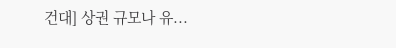건대] 상권 규모나 유...